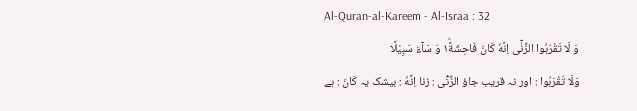Al-Quran-al-Kareem - Al-Israa : 32
وَ لَا تَقْرَبُوا الزِّنٰۤى اِنَّهٗ كَانَ فَاحِشَةً١ؕ وَ سَآءَ سَبِیْلًا
وَلَا تَقْرَبُوا : اور نہ قریب جاؤ الزِّنٰٓى : زنا اِنَّهٗ : بیشک یہ كَانَ : ہے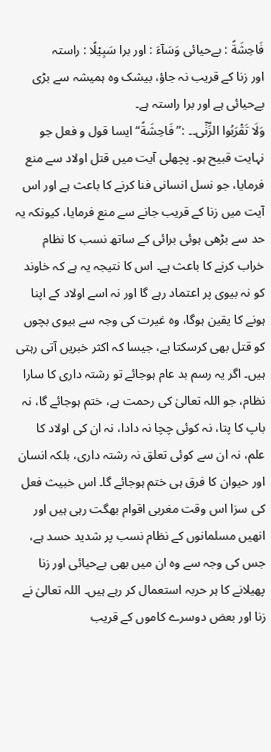فَاحِشَةً : بےحیائی وَسَآءَ : اور برا سَبِيْلًا : راستہ
اور زنا کے قریب نہ جاؤ، بیشک وہ ہمیشہ سے بڑی بےحیائی ہے اور برا راستہ ہے۔
وَلَا تَقْرَبُوا الزِّنٰٓى۔۔ :”فَاحِشَةً“ ایسا قول و فعل جو نہایت قبیح ہو۔ پچھلی آیت میں قتل اولاد سے منع فرمایا، جو نسل انسانی فنا کرنے کا باعث ہے اور اس آیت میں زنا کے قریب جانے سے منع فرمایا، کیونکہ یہ حد سے بڑھی ہوئی برائی کے ساتھ نسب کا نظام خراب کرنے کا باعث ہے۔ اس کا نتیجہ یہ ہے کہ خاوند کو نہ بیوی پر اعتماد رہے گا اور نہ اسے اولاد کے اپنا ہونے کا یقین ہوگا، وہ غیرت کی وجہ سے بیوی بچوں کو قتل بھی کرسکتا ہے، جیسا کہ اکثر خبریں آتی رہتی ہیں۔ اگر یہ رسم بد عام ہوجائے تو رشتہ داری کا سارا نظام، جو اللہ تعالیٰ کی رحمت ہے، ختم ہوجائے گا، نہ باپ کا پتا، نہ کوئی چچا نہ دادا، نہ ان کی اولاد کا علم، نہ ان سے کوئی تعلق نہ رشتہ داری، بلکہ انسان اور حیوان کا فرق ہی ختم ہوجائے گا۔ اس خبیث فعل کی سزا اس وقت مغربی اقوام بھگت رہی ہیں اور انھیں مسلمانوں کے نظام نسب پر شدید حسد ہے، جس کی وجہ سے وہ ان میں بھی بےحیائی اور زنا پھیلانے کا ہر حربہ استعمال کر رہے ہیں۔ اللہ تعالیٰ نے زنا اور بعض دوسرے کاموں کے قریب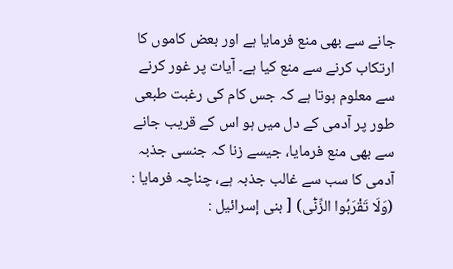جانے سے بھی منع فرمایا ہے اور بعض کاموں کا ارتکاب کرنے سے منع کیا ہے۔ آیات پر غور کرنے سے معلوم ہوتا ہے کہ جس کام کی رغبت طبعی طور پر آدمی کے دل میں ہو اس کے قریب جانے سے بھی منع فرمایا، جیسے زنا کہ جنسی جذبہ آدمی کا سب سے غالب جذبہ ہے، چناچہ فرمایا : (وَلَا تَقْرَبُوا الزِّنٰٓى) [ بنی إسرائیل :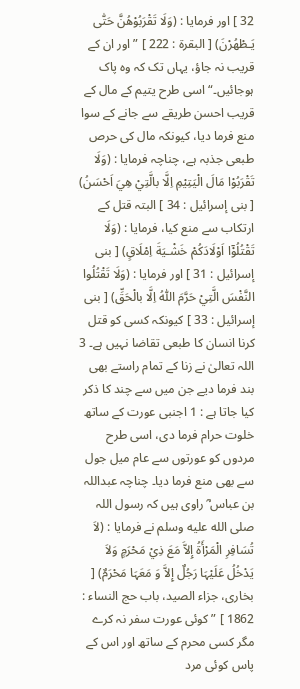32 ] اور فرمایا : (وَلَا تَقْرَبُوْھُنَّ حَتّٰى يَـطْهُرْنَ) [ البقرۃ : 222 ] ”اور ان کے قریب نہ جاؤ، یہاں تک کہ وہ پاک ہوجائیں۔“ اسی طرح یتیم کے مال کے قریب احسن طریقے سے جانے کے سوا منع فرما دیا، کیونکہ مال کی حرص طبعی جذبہ ہے، چناچہ فرمایا : (وَلَا تَقْرَبُوْا مَالَ الْيَتِيْمِ اِلَّا بالَّتِيْ ھِيَ اَحْسَنُ) [ بنی إسرائیل : 34 ] البتہ قتل کے ارتکاب سے منع کیا، فرمایا : (وَلَا تَقْتُلُوْٓا اَوْلَادَكُمْ خَشْـيَةَ اِمْلَاقٍ) [ بنی إسرائیل : 31 ] اور فرمایا : (وَلَا تَقْتُلُوا النَّفْسَ الَّتِيْ حَرَّمَ اللّٰهُ اِلَّا بالْحَقِّ) [ بنی إسرائیل : 33 ] کیونکہ کسی کو قتل کرنا انسان کا طبعی تقاضا نہیں ہے۔ 3 اللہ تعالیٰ نے زنا کے تمام راستے بھی بند فرما دیے جن میں سے چند کا ذکر کیا جاتا ہے : 1 اجنبی عورت کے ساتھ خلوت حرام فرما دی، اسی طرح مردوں کو عورتوں سے عام میل جول سے بھی منع فرما دیا۔ چناچہ عبداللہ بن عباس ؓ راوی ہیں کہ رسول اللہ صلى الله عليه وسلم نے فرمایا : (لاَ تُسَافِرِ الْمَرْأَۃُ إِلاَّ مَعَ ذِيْ مَحْرَمٍ وَلاَ یَدْخُلُ عَلَیْہَا رَجُلٌ إِلاَّ وَ مَعَہَا مَحْرَمٌ) [ بخاری، جزاء الصید، باب حج النساء : 1862 ] ”کوئی عورت سفر نہ کرے مگر کسی محرم کے ساتھ اور اس کے پاس کوئی مرد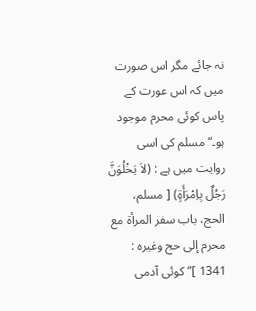نہ جائے مگر اس صورت میں کہ اس عورت کے پاس کوئی محرم موجود ہو۔“ مسلم کی اسی روایت میں ہے : (لاَ یَخْلُوَنَّ رَجُلٌ بِاِمْرَأَۃٍ) [ مسلم، الحج، باب سفر المرأۃ مع محرم إلی حج وغیرہ : 1341 ]”کوئی آدمی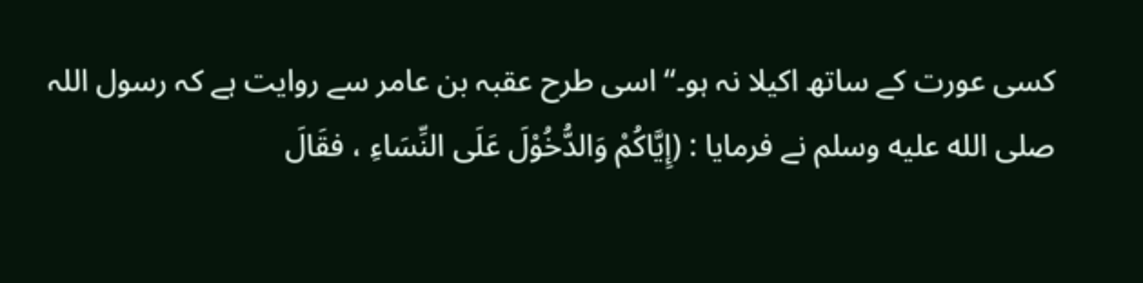کسی عورت کے ساتھ اکیلا نہ ہو۔“ اسی طرح عقبہ بن عامر سے روایت ہے کہ رسول اللہ صلى الله عليه وسلم نے فرمایا : (إِیَّاکُمْ وَالدُّخُوْلَ عَلَی النِّسَاءِ ، فقَالَ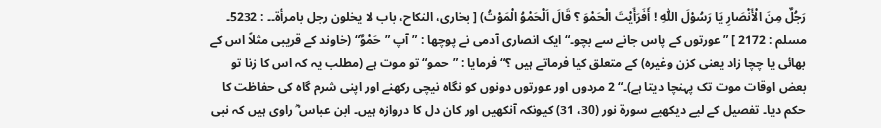رَجُلٌ مِنَ الْأَنْصَارِ یَا رَسُوْلَ اللّٰہِ ! أَفَرَأَیْتَ الْحَمْوَ ؟ قَالَ اَلْحَمْوُ الْمَوْتُ) [ بخاری، النکاح، باب لا یخلون رجل بامرأۃ۔۔ : 5232۔ مسلم : 2172 ] ”عورتوں کے پاس جانے سے بچو۔“ ایک انصاری آدمی نے پوچھا : ”آپ ”حَمْوٌ“ (خاوند کے قریبی مثلاً اس کے بھائی یا چچا زاد یعنی کزن وغیرہ) کے متعلق کیا فرماتے ہیں ؟“ فرمایا : ”حمو“ تو موت ہے (مطلب یہ کہ اس کا زنا تو بعض اوقات موت تک پہنچا دیتا ہے)۔“ 2 مردوں اور عورتوں دونوں کو نگاہ نیچی رکھنے اور اپنی شرم گاہ کی حفاظت کا حکم دیا۔ تفصیل کے لیے دیکھیے سورة نور (30، 31) کیونکہ آنکھیں اور کان دل کا دروازہ ہیں۔ ابن عباس ؓ راوی ہیں کہ نبی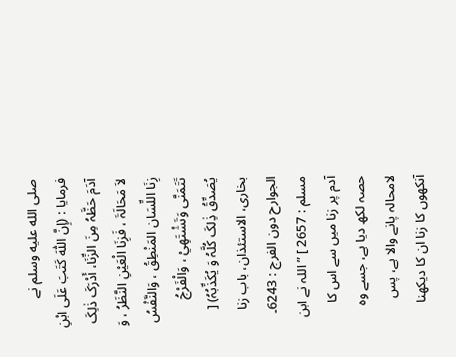صلى الله عليه وسلم نے فرمایا : (إِنَّ اللّٰہَ کَتَبَ عَلَی ابْنِ آدَمَ حَظَّہُ مِنَ الزِّنَا، أَدْرَکَ ذٰلِکَ لاَ مَحَالَۃَ ، فَزِنَا الْعَیْنِ النَّظَرُ ، وَ زِنَا اللِّسَان المَنْطِقُ ، وَالنَّفْسُ تَتَمَنَّی وَتَشْتَھِيْ ، وَالْفَرْجُ یُصَدِّقُ ذِٰلکَ کُلَّہُ وَ یُکَذِّبُہُ) [ بخاری، الاستئذان، باب زنا الجوارح دون الفرج : 6243۔ مسلم : 2657 ] ”اللہ نے ابن آدم پر زنا میں سے اس کا حصہ لکھ دیا ہے، جسے وہ لامحالہ پانے والا ہے، پس آنکھوں کا زنا ان کا دیکھنا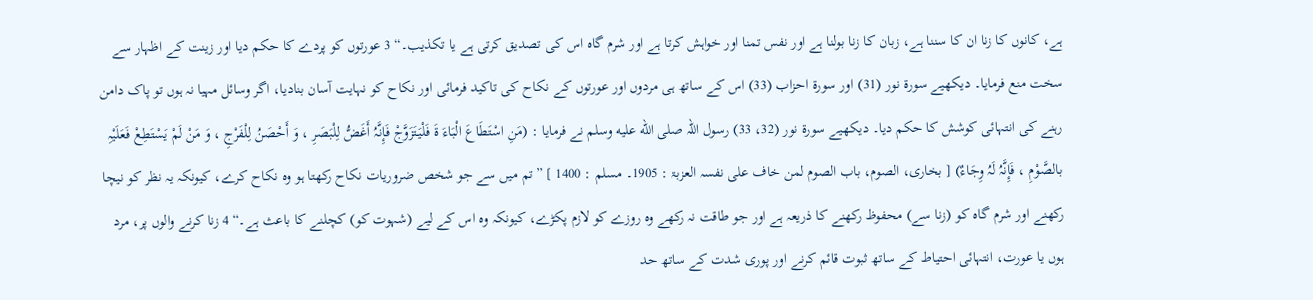ہے، کانوں کا زنا ان کا سننا ہے، زبان کا زنا بولنا ہے اور نفس تمنا اور خواہش کرتا ہے اور شرم گاہ اس کی تصدیق کرتی ہے یا تکذیب۔“ 3 عورتوں کو پردے کا حکم دیا اور زینت کے اظہار سے سخت منع فرمایا۔ دیکھیے سورة نور (31) اور سورة احزاب (33) اس کے ساتھ ہی مردوں اور عورتوں کے نکاح کی تاکید فرمائی اور نکاح کو نہایت آسان بنادیا، اگر وسائل مہیا نہ ہوں تو پاک دامن رہنے کی انتہائی کوشش کا حکم دیا۔ دیکھیے سورة نور (32، 33) رسول اللہ صلى الله عليه وسلم نے فرمایا : (مَنِ اسْتَطَاعَ الْبَاءَ ۃَ فَلْیَتَزَوَّجْ فَإِنَّہُ أَغَضُّ لِلْبَصَرِ ، وَ أَحْصَنُ لِلْفَرْجِ ، وَ مَنْ لَمْ یَسْتَطِعْ فَعَلَیْہِ بالصَّوْمِ ، فَإِنَّہُ لَہُ وِجَاءٌ) [ بخاری، الصوم، باب الصوم لمن خاف علی نفسہ العزبۃ : 1905۔ مسلم : 1400 ] ”تم میں سے جو شخص ضروریات نکاح رکھتا ہو وہ نکاح کرے، کیونکہ یہ نظر کو نیچا رکھنے اور شرم گاہ کو (زنا سے) محفوظ رکھنے کا ذریعہ ہے اور جو طاقت نہ رکھے وہ روزے کو لازم پکڑے، کیونکہ وہ اس کے لیے (شہوت کو) کچلنے کا باعث ہے۔“ 4 زنا کرنے والوں پر، مرد ہوں یا عورت، انتہائی احتیاط کے ساتھ ثبوت قائم کرنے اور پوری شدت کے ساتھ حد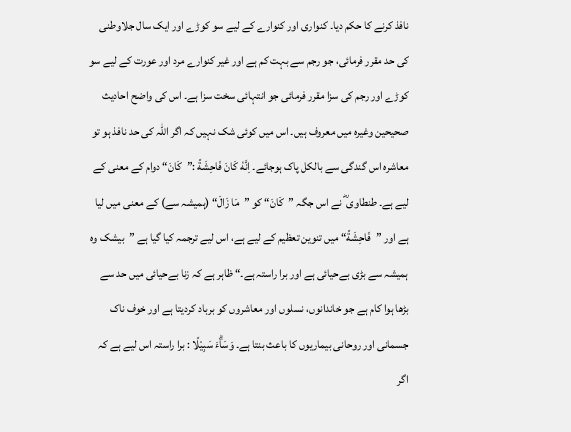نافذ کرنے کا حکم دیا۔ کنواری اور کنوارے کے لیے سو کوڑے اور ایک سال جلاوطنی کی حد مقرر فرمائی، جو رجم سے بہت کم ہے اور غیر کنوارے مرد اور عورت کے لیے سو کوڑے اور رجم کی سزا مقرر فرمائی جو انتہائی سخت سزا ہے۔ اس کی واضح احادیث صحیحین وغیرہ میں معروف ہیں۔ اس میں کوئی شک نہیں کہ اگر اللہ کی حد نافذ ہو تو معاشرہ اس گندگی سے بالکل پاک ہوجائے۔ اِنَّهٗ كَانَ فَاحِشَةً :”كَانَ“ دوام کے معنی کے لیے ہے۔ طنطاوی ؓ نے اس جگہ ”كَانَ“ کو ”مَا زَالَ“ (ہمیشہ سے) کے معنی میں لیا ہے اور ”فَاحِشَةً“ میں تنوین تعظیم کے لیے ہے، اس لیے ترجمہ کیا گیا ہے ”بیشک وہ ہمیشہ سے بڑی بےحیائی ہے اور برا راستہ ہے۔“ ظاہر ہے کہ زنا بےحیائی میں حد سے بڑھا ہوا کام ہے جو خاندانوں، نسلوں اور معاشروں کو برباد کردیتا ہے اور خوف ناک جسمانی اور روحانی بیماریوں کا باعث بنتا ہے۔ وَسَاۗءَ سَبِيْلًا : برا راستہ اس لیے ہے کہ اگر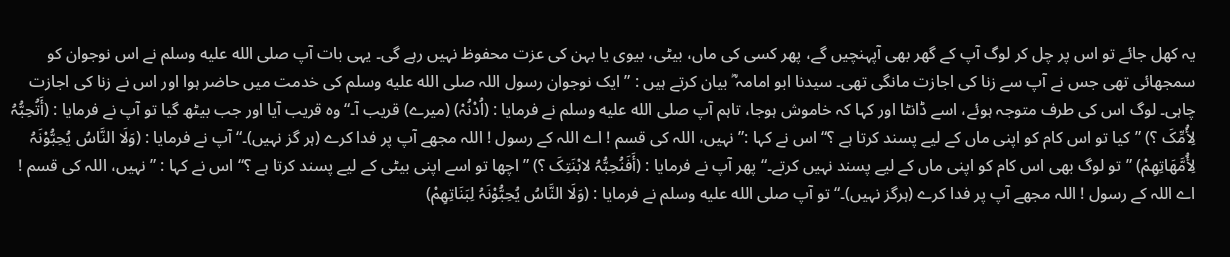یہ کھل جائے تو اس پر چل کر لوگ آپ کے گھر بھی آپہنچیں گے، پھر کسی کی ماں، بیٹی، بیوی یا بہن کی عزت محفوظ نہیں رہے گی۔ یہی بات آپ صلى الله عليه وسلم نے اس نوجوان کو سمجھائی تھی جس نے آپ سے زنا کی اجازت مانگی تھی۔ سیدنا ابو امامہ ؓ بیان کرتے ہیں : ”ایک نوجوان رسول اللہ صلى الله عليه وسلم کی خدمت میں حاضر ہوا اور اس نے زنا کی اجازت چاہی۔ لوگ اس کی طرف متوجہ ہوئے، اسے ڈانٹا اور کہا کہ خاموش ہوجا، تاہم آپ صلى الله عليه وسلم نے فرمایا : (اُدْنُہْ) (میرے) قریب آ۔“ وہ قریب آیا اور جب بیٹھ گیا تو آپ نے فرمایا : (أَتُحِبُّہُ لِأُمِّکَ ؟) ”کیا تو اس کام کو اپنی ماں کے لیے پسند کرتا ہے ؟“ اس نے کہا :”نہیں، اللہ کی قسم ! اے اللہ کے رسول ! اللہ مجھے آپ پر فدا کرے (ہر گز نہیں)۔“ آپ نے فرمایا : (وَلَا النَّاسُ یُحِبُّوْنَہُ لِأُمَّھَاتِھِمْ) ”تو لوگ بھی اس کام کو اپنی ماں کے لیے پسند نہیں کرتے۔“ پھر آپ نے فرمایا : (أَفَنُحِبُّہُ لابْنَتِکَ ؟) ”اچھا تو اسے اپنی بیٹی کے لیے پسند کرتا ہے ؟“ اس نے کہا : ”نہیں، اللہ کی قسم ! اے اللہ کے رسول ! اللہ مجھے آپ پر فدا کرے (ہرگز نہیں)۔“ تو آپ صلى الله عليه وسلم نے فرمایا : (وَلَا النَّاسُ یُحِبُّوْنَہُ لِبَنَاتِھِمْ)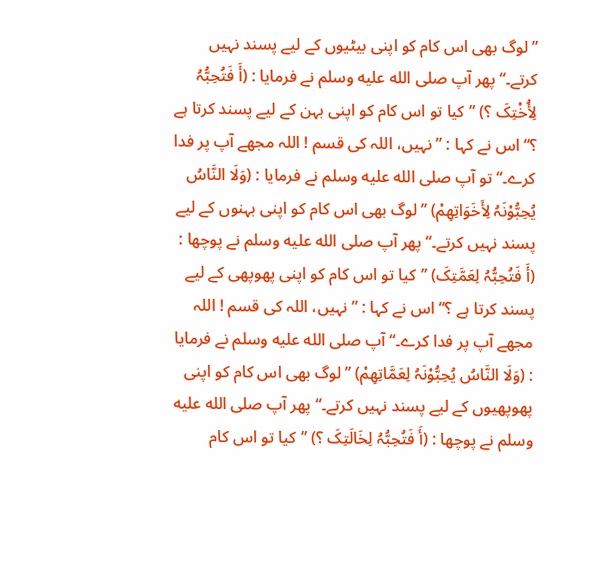”لوگ بھی اس کام کو اپنی بیٹیوں کے لیے پسند نہیں کرتے۔“ پھر آپ صلى الله عليه وسلم نے فرمایا : (أَ فَتُحِبُّہُ لِأُخْتِکَ ؟) ”کیا تو اس کام کو اپنی بہن کے لیے پسند کرتا ہے ؟“ اس نے کہا : ”نہیں، اللہ کی قسم ! اللہ مجھے آپ پر فدا کرے۔“ تو آپ صلى الله عليه وسلم نے فرمایا : (وَلَا النَّاسُ یُحِبُّوْنَہُ لِأَخَوَاتِھِمْ) ”لوگ بھی اس کام کو اپنی بہنوں کے لیے پسند نہیں کرتے۔“ پھر آپ صلى الله عليه وسلم نے پوچھا : (أَ فَتُحِبُّہُ لِعَمَّتِکَ) ”کیا تو اس کام کو اپنی پھوپھی کے لیے پسند کرتا ہے ؟“ اس نے کہا : ”نہیں، اللہ کی قسم ! اللہ مجھے آپ پر فدا کرے۔“ آپ صلى الله عليه وسلم نے فرمایا : (وَلَا النَّاسُ یُحِبُّوْنَہُ لِعَمَّاتِھِمْ) ”لوگ بھی اس کام کو اپنی پھوپھیوں کے لیے پسند نہیں کرتے۔“ پھر آپ صلى الله عليه وسلم نے پوچھا : (أَ فَتُحِبُّہُ لِخَالَتِکَ ؟) ”کیا تو اس کام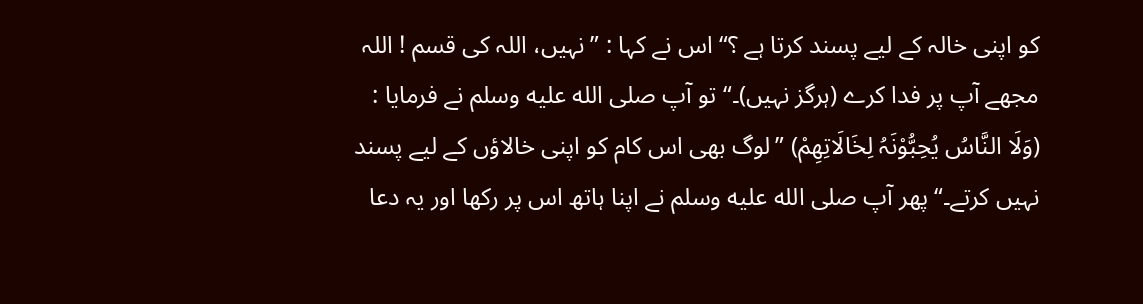کو اپنی خالہ کے لیے پسند کرتا ہے ؟“ اس نے کہا : ”نہیں، اللہ کی قسم ! اللہ مجھے آپ پر فدا کرے (ہرگز نہیں)۔“ تو آپ صلى الله عليه وسلم نے فرمایا : (وَلَا النَّاسُ یُحِبُّوْنَہُ لِخَالَاتِھِمْ) ”لوگ بھی اس کام کو اپنی خالاؤں کے لیے پسند نہیں کرتے۔“ پھر آپ صلى الله عليه وسلم نے اپنا ہاتھ اس پر رکھا اور یہ دعا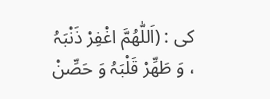کی : (اَللّٰھُمَّ اغْفِرْ ذَنْبَہُ ، وَ طَھِّرْ قَلْبَہُ وَ حَصِّنْ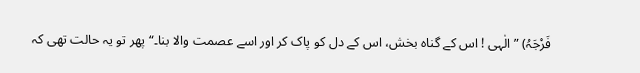فَرْجَہُ) ”الٰہی ! اس کے گناہ بخش، اس کے دل کو پاک کر اور اسے عصمت والا بنا۔“ پھر تو یہ حالت تھی کہ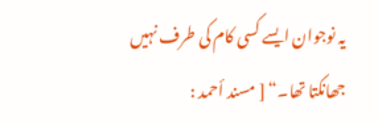یہ نوجوان ایسے کسی کام کی طرف نہیں جھانکتا تھا۔“ [ مسند أحمد :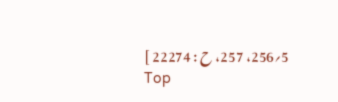5؍256، 257، ح : 22274 ]
Top